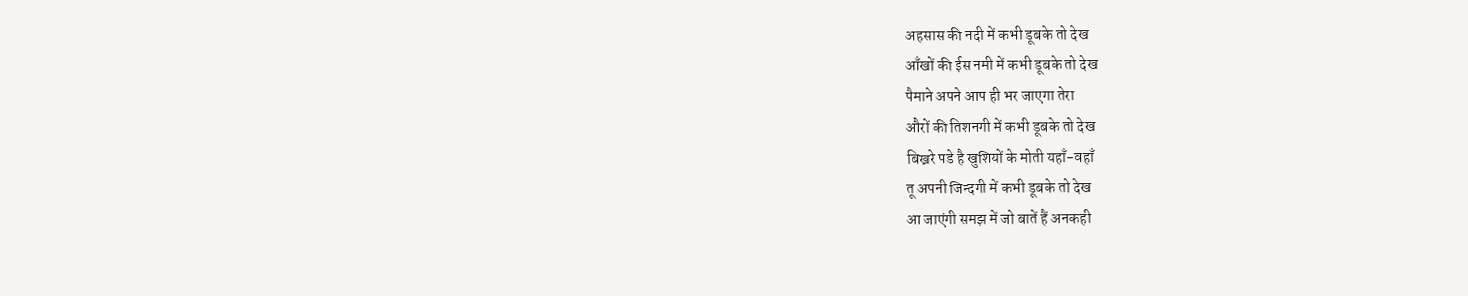अहसास की नदी में कभी डूबके तो देख
आँखों की ईस नमी में कभी डूबके तो देख
पैमाने अपने आप ही भर जाएगा तेरा
औरों की तिशनगी में कभी डूबके तो देख
बिख्ररे पडे है खुशियों के मोती यहाँ-वहाँ
तू अपनी जिन्दगी में कभी डूबके तो देख
आ जाएंगी समझ में जो बातें हैं अनकही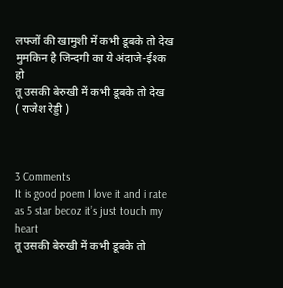लफ्जों की खामुशी में कभी डूबके तो देख
मुमकिन है जिन्दगी का ये अंदाजे-ईश्क हो
तू उसकी बेरुखी में कभी डूबके तो देख
( राजेश रेड्डी )



3 Comments
It is good poem I love it and i rate as 5 star becoz it’s just touch my heart
तू उसकी बेरुखी में कभी डूबके तो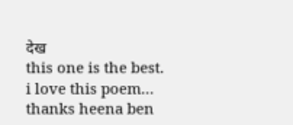देख
this one is the best.
i love this poem…
thanks heena ben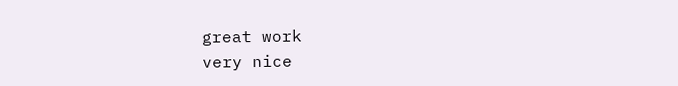great work
very nice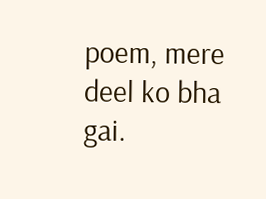poem, mere deel ko bha gai.